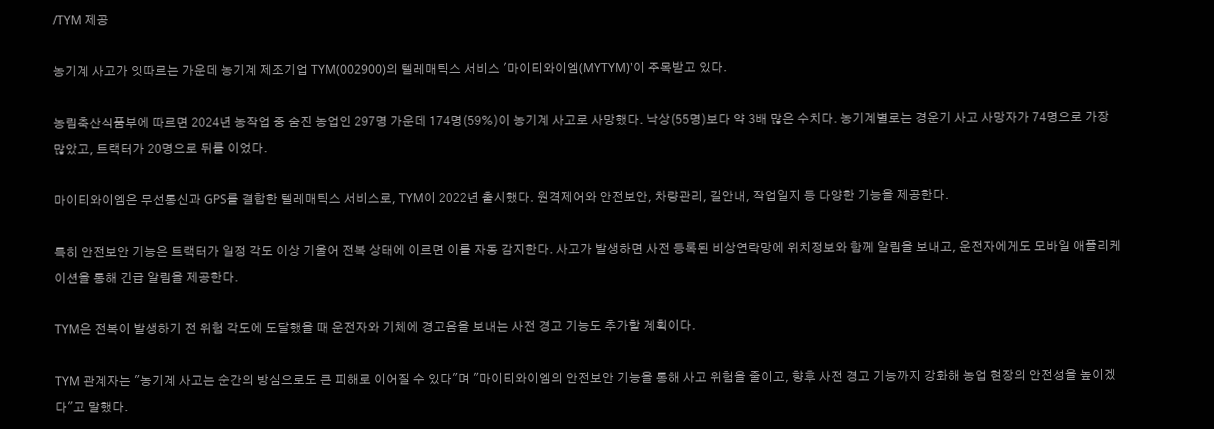/TYM 제공

농기계 사고가 잇따르는 가운데 농기계 제조기업 TYM(002900)의 텔레매틱스 서비스 '마이티와이엠(MYTYM)'이 주목받고 있다.

농림축산식품부에 따르면 2024년 농작업 중 숨진 농업인 297명 가운데 174명(59%)이 농기계 사고로 사망했다. 낙상(55명)보다 약 3배 많은 수치다. 농기계별로는 경운기 사고 사망자가 74명으로 가장 많았고, 트랙터가 20명으로 뒤를 이었다.

마이티와이엠은 무선통신과 GPS를 결합한 텔레매틱스 서비스로, TYM이 2022년 출시했다. 원격제어와 안전보안, 차량관리, 길안내, 작업일지 등 다양한 기능을 제공한다.

특히 안전보안 기능은 트랙터가 일정 각도 이상 기울어 전복 상태에 이르면 이를 자동 감지한다. 사고가 발생하면 사전 등록된 비상연락망에 위치정보와 함께 알림을 보내고, 운전자에게도 모바일 애플리케이션을 통해 긴급 알림을 제공한다.

TYM은 전복이 발생하기 전 위험 각도에 도달했을 때 운전자와 기체에 경고음을 보내는 사전 경고 기능도 추가할 계획이다.

TYM 관계자는 "농기계 사고는 순간의 방심으로도 큰 피해로 이어질 수 있다"며 "마이티와이엠의 안전보안 기능을 통해 사고 위험을 줄이고, 향후 사전 경고 기능까지 강화해 농업 현장의 안전성을 높이겠다"고 말했다.